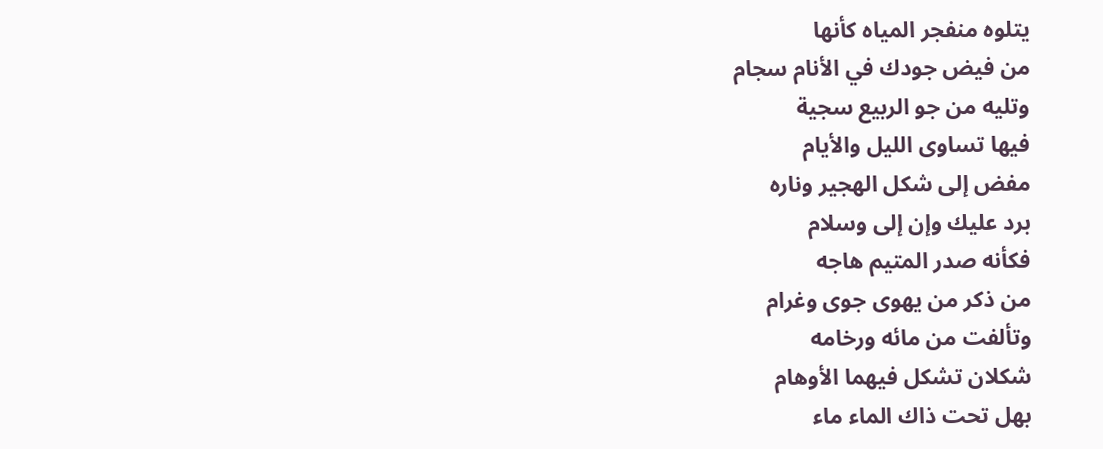يتلوه منفجر المياه كأنها
من فيض جودك في الأنام سجام
وتليه من جو الربيع سجية
فيها تساوى الليل والأيام
مفض إلى شكل الهجير وناره
برد عليك وإن إلى وسلام
فكأنه صدر المتيم هاجه
من ذكر من يهوى جوى وغرام
وتألفت من مائه ورخامه
شكلان تشكل فيهما الأوهام
بهل تحت ذاك الماء ماء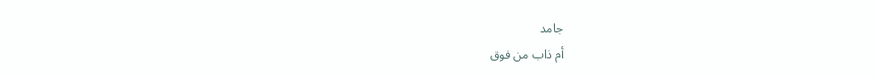جامد
أم ذاب من فوق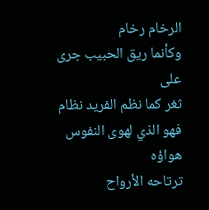الرخام رخام
وكأنما ريق الحبيب جرى على
ثغر كما نظم الفريد نظام
فهو الذي لهوى النفوس هواؤه
ترتاحه الأرواح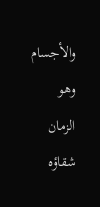والأجسام
وهو الزمان شقاؤه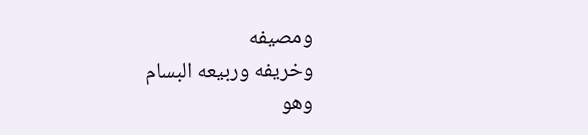ومصيفه
وخريفه وربيعه البسام
وهو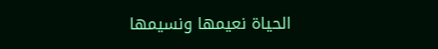الحياة نعيمها ونسيمها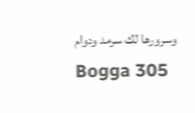وسرورها لك سرمد ودوام
Bogga 305